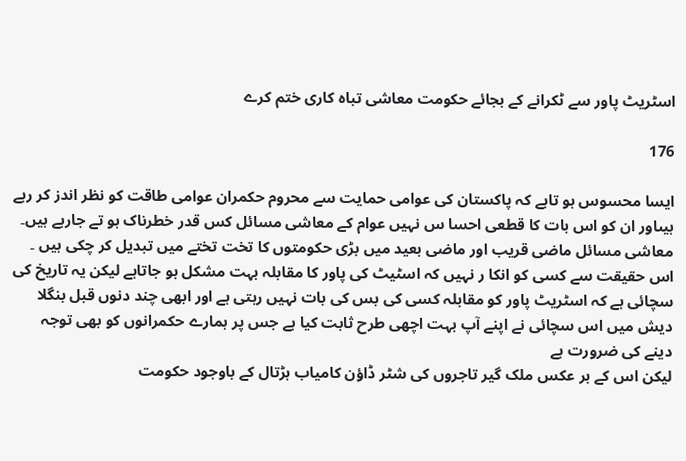اسٹریٹ پاور سے ٹکرانے کے بجائے حکومت معاشی تباہ کاری ختم کرے

176

ایسا محسوس ہو تاہے کہ پاکستان کی عوامی حمایت سے محروم حکمران عوامی طاقت کو نظر اندز کر رہے ہیںاور ان کو اس بات کا قطعی احسا س نہیں عوام کے معاشی مسائل کس قدر خطرناک ہو تے جارہے ہیں۔ معاشی مسائل ماضی قریب اور ماضی بعید میں بڑی حکومتوں کا تخت تختے میں تبدیل کر چکی ہیں ۔ اس حقیقت سے کسی کو انکا ر نہیں کہ اسٹیٹ کی پاور کا مقابلہ بہت مشکل ہو جاتاہے لیکن یہ تاریخ کی سچائی ہے کہ اسٹریٹ پاور کو مقابلہ کسی کی بس کی بات نہیں رہتی ہے اور ابھی چند دنوں قبل بنگلا دیش میں اس سچائی نے اپنے آپ بہت اچھی طرح ثابت کیا ہے جس پر ہمارے حکمرانوں کو بھی توجہ دینے کی ضرورت ہے
لیکن اس کے بر عکس ملک گیر تاجروں کی شٹر ڈاؤن کامیاب ہڑتال کے باوجود حکومت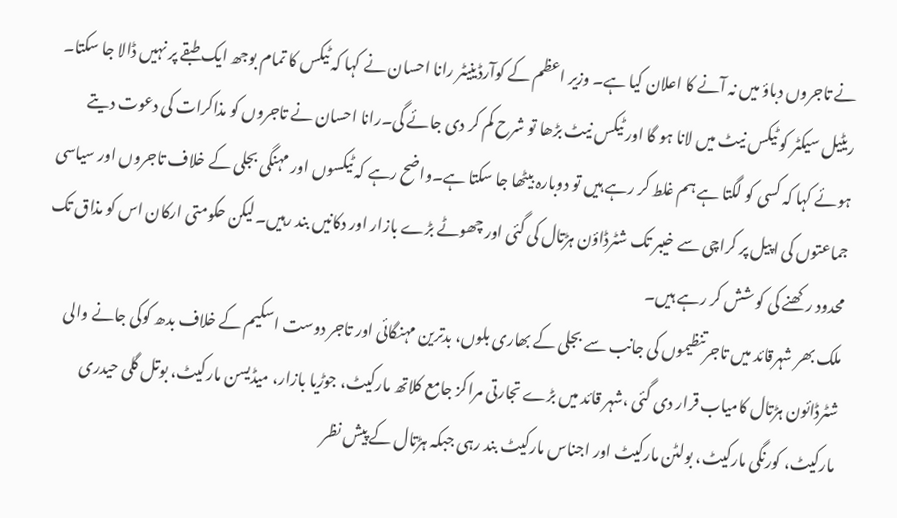نے تاجروں دباؤ میں نہ آنے کا اعلان کیا ہے۔ وزیر اعظم کے کوآرڈینیٹر رانا احسان نے کہا کہ ٹیکس کا تمام بوجھ ایک طبقے پر نہیں ڈالا جا سکتا۔ ریٹیل سیکٹر کو ٹیکس نیٹ میں لانا ہو گا اور ٹیکس نیٹ بڑھا تو شرح کم کر دی جائے گی۔رانا احسان نے تاجروں کو مذاکرات کی دعوت دیتے ہوئے کہا کہ کسی کو لگتا ہے ہم غلط کر رہے ہیں تو دوبارہ بیٹھا جا سکتا ہے۔واضح رہے کہ ٹیکسوں اور مہنگی بجلی کے خلاف تاجروں اور سیاسی جماعتوں کی اپیل پر کراچی سے خیبر تک شٹرڈاؤن ہڑتال کی گئی اور چھوٹے بڑے بازار اور دکانیں بند رہیں۔لیکن حکومتی ارکان اس کو مذاق تک محدود رکھنے کی کو شش کر رہے ہیں۔
ملک بھر شہرقائد میں تاجرتنظیموں کی جانب سے بجلی کے بھاری بلوں، بدترین مہنگائی اور تاجر دوست اسکیم کے خلاف بدھ کوکی جانے والی شٹرڈائون ہڑتال کامیاب قرار دی گئی ،شہر قائد میں بڑے تجارتی مراکز جامع کلاتھ مارکیٹ، جوڑیا بازار، میڈیسن مارکیٹ، بوتل گلی حیدری مارکیٹ، کورنگی مارکیٹ، بولٹن مارکیٹ اور اجناس مارکیٹ بند رہی جبکہ ہڑتال کے پیش نظر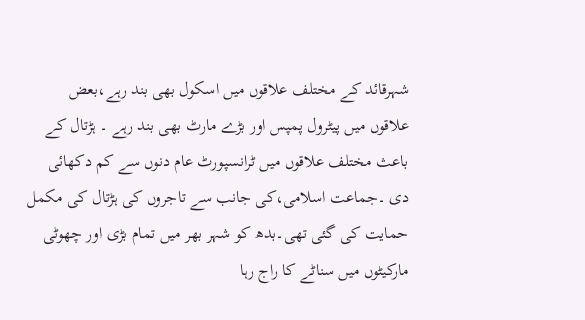شہرقائد کے مختلف علاقوں میں اسکول بھی بند رہے،بعض علاقوں میں پیٹرول پمپس اور بڑے مارٹ بھی بند رہے ۔ ہڑتال کے باعث مختلف علاقوں میں ٹرانسپورٹ عام دنوں سے کم دکھائی دی ۔جماعت اسلامی،کی جانب سے تاجروں کی ہڑتال کی مکمل حمایت کی گئی تھی۔بدھ کو شہر بھر میں تمام بڑی اور چھوٹی مارکیٹوں میں سناٹے کا راج رہا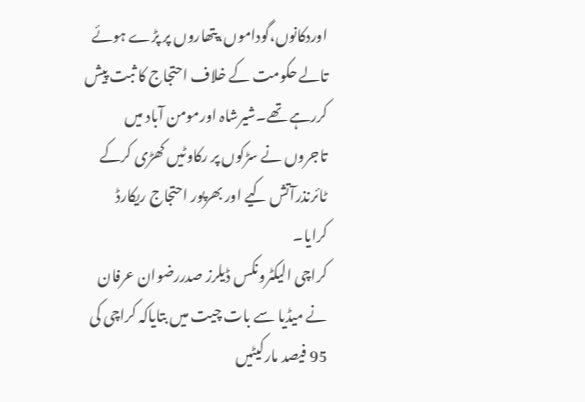اوردکانوں،گوداموں،پتھاروں پر پڑے ہوئے تالے حکومت کے خلاف احتجاج کا ثبت پیش کررہے تھے۔شیرشاہ اورمومن آباد میں تاجروں نے سڑکوں پر رکاوٹیں کھڑی کرکے ٹائرنذرآتش کیے اور بھرپور احتجاج ریکارڈ کرایا۔
کراچی الیکٹرونکس ڈیلرز صدررضوان عرفان نے میڈیا سے بات چیت میں بتایاکہ کراچی کی 95 فیصد مارکیٹیں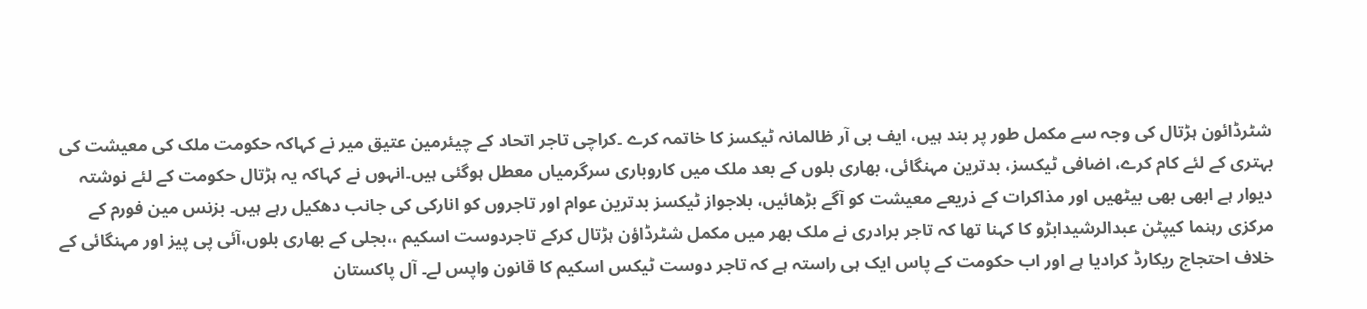شٹرڈائون ہڑتال کی وجہ سے مکمل طور پر بند ہیں، ایف بی آر ظالمانہ ٹیکسز کا خاتمہ کرے ۔کراچی تاجر اتحاد کے چیئرمین عتیق میر نے کہاکہ حکومت ملک کی معیشت کی بہتری کے لئے کام کرے، اضافی ٹیکسز، بدترین مہنگائی، بھاری بلوں کے بعد ملک میں کاروباری سرگرمیاں معطل ہوگئی ہیں۔انہوں نے کہاکہ یہ ہڑتال حکومت کے لئے نوشتہ دیوار ہے ابھی بھی بیٹھیں اور مذاکرات کے ذریعے معیشت کو آگے بڑھائیں، بلاجواز ٹیکسز بدترین عوام اور تاجروں کو انارکی کی جانب دھکیل رہے ہیں۔ بزنس مین فورم کے مرکزی رہنما کیپٹن عبدالرشیدابڑو کا کہنا تھا کہ تاجر برادری نے ملک بھر میں مکمل شٹرڈاؤن ہڑتال کرکے تاجردوست اسکیم ،،بجلی کے بھاری بلوں،آئی پی پیز اور مہنگائی کے خلاف احتجاج ریکارڈ کرادیا ہے اور اب حکومت کے پاس ایک ہی راستہ ہے کہ تاجر دوست ٹیکس اسکیم کا قانون واپس لے۔ آل پاکستان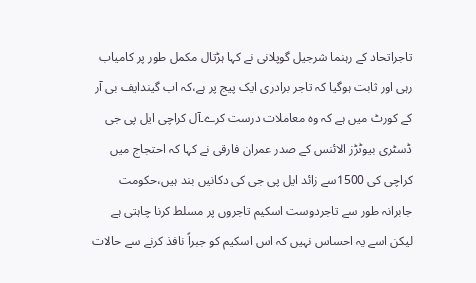تاجراتحاد کے رہنما شرجیل گوپلانی نے کہا ہڑتال مکمل طور پر کامیاب رہی اور ثابت ہوگیا کہ تاجر برادری ایک پیج پر ہے،کہ اب گیندایف بی آر کے کورٹ میں ہے کہ وہ معاملات درست کرے۔آل کراچی ایل پی جی ڈسٹری بیوٹڑز الائنس کے صدر عمران فارقی نے کہا کہ احتجاج میں کراچی کی 1500سے زائد ایل پی جی کی دکانیں بند ہیں،حکومت جابرانہ طور سے تاجردوست اسکیم تاجروں پر مسلط کرنا چاہتی ہے لیکن اسے یہ احساس نہیں کہ اس اسکیم کو جبراً نافذ کرنے سے حالات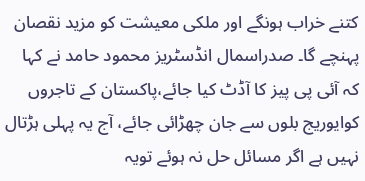کتنے خراب ہونگے اور ملکی معیشت کو مزید نقصان پہنچے گا۔ صدراسمال انڈسٹریز محمود حامد نے کہا کہ آئی پی پیز کا آڈٹ کیا جائے،پاکستان کے تاجروں کوایوریج بلوں سے جان چھڑائی جائے، آج یہ پہلی ہڑتال نہیں ہے اگر مسائل حل نہ ہوئے تویہ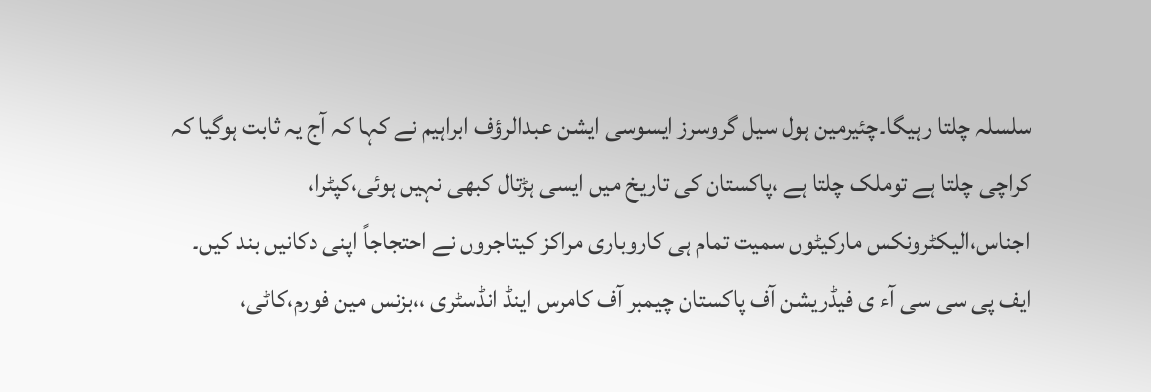سلسلہ چلتا رہیگا۔چئیرمین ہول سیل گروسرز ایسوسی ایشن عبدالرؤف ابراہیم نے کہا کہ آج یہ ثابت ہوگیا کہ کراچی چلتا ہے توملک چلتا ہے ،پاکستان کی تاریخ میں ایسی ہڑتال کبھی نہیں ہوئی،کپٹرا، اجناس،الیکٹرونکس مارکیٹوں سمیت تمام ہی کاروباری مراکز کیتاجروں نے احتجاجاً اپنی دکانیں بند کیں۔
ایف پی سی سی آء ی فیڈریشن آف پاکستان چیمبر آف کامرس اینڈ انڈسٹری ،،بزنس مین فورم،کاٹی،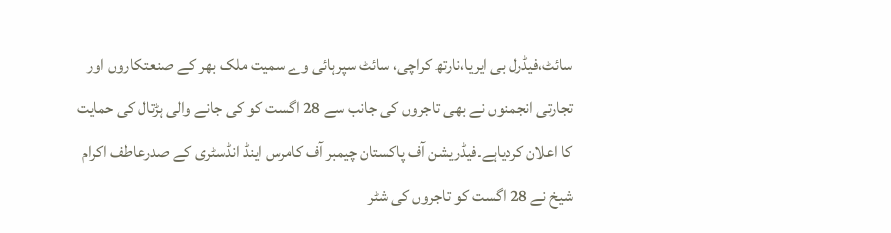سائٹ،فیڈرل بی ایریا،نارتھ کراچی، سائٹ سپرہائی وے سمیت ملک بھر کے صنعتکاروں اور تجارتی انجمنوں نے بھی تاجروں کی جانب سے 28 اگست کو کی جانے والی ہڑتال کی حمایت کا اعلان کردیاہے۔فیڈریشن آف پاکستان چیمبر آف کامرس اینڈ انڈسٹری کے صدرعاطف اکرام شیخ نے 28 اگست کو تاجروں کی شٹر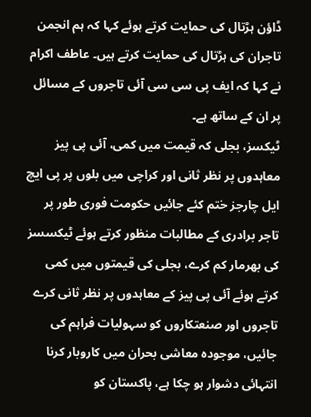ڈاؤن ہڑتال کی حمایت کرتے ہوئے کہا کہ ہم انجمن تاجران کی ہڑتال کی حمایت کرتے ہیں۔ عاطف اکرام نے کہا کہ ایف پی سی سی آئی تاجروں کے مسائل پر ان کے ساتھ ہے۔
ٹیکسز، بجلی کہ قیمت میں کمی، آئی پی پیز معاہدوں پر نظر ثانی اور کراچی میں بلوں پر پی ایچ ایل چارجز ختم کئے جائیں حکومت فوری طور پر تاجر برادری کے مطالبات منظور کرتے ہوئے ٹیکسسز کی بھرمار کم کرے، بجلی کی قیمتوں میں کمی کرتے ہوئے آئی پی پیز کے معاہدوں پر نظر ثانی کرے تاجروں اور صنعتکاروں کو سہولیات فراہم کی جائیں، موجودہ معاشی بحران میں کاروبار کرنا انتہائی دشوار ہو چکا ہے، پاکستان کو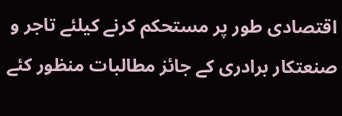اقتصادی طور پر مستحکم کرنے کیلئے تاجر و صنعتکار برادری کے جائز مطالبات منظور کئے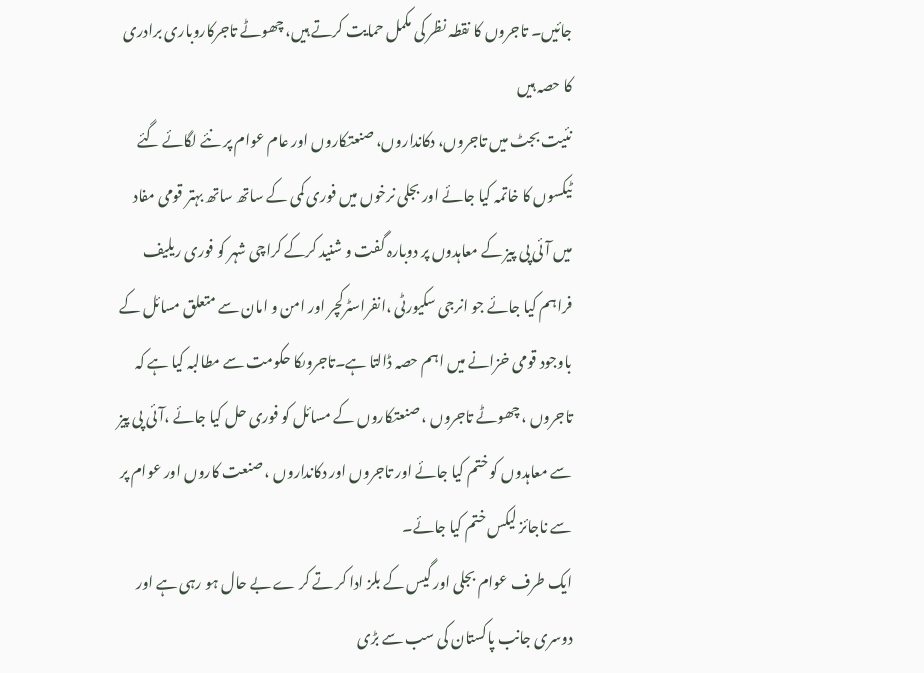جائیں۔ تاجروں کا نقطہ نظر کی مکمل حمایت کرتے ہیں، چھوٹے تاجرکاروباری برادری کا حصہ ہیں
نئیت بجٹ میں تاجروں، دکانداروں، صنعتکاروں اور عام عوام پر نئے لگائے گئے ٹیکسوں کا خاتمہ کیا جائے اور بجلی نرخوں میں فوری کمی کے ساتھ ساتھ بہتر قومی مفاد میں آئی پی پیز کے معاہدوں پر دوبارہ گفت و شنید کرکے کراچی شہر کو فوری ریلیف فراہم کیا جائے جو انرجی سکیورٹی ،انفراسٹرکچر اور امن و امان سے متعلق مسائل کے باوجود قومی خزانے میں اہم حصہ ڈالتا ہے۔تاجروںکا حکومت سے مطالبہ کیا ہے کہ تاجروں ، چھوٹے تاجروں ، صنعتکاروں کے مسائل کو فوری حل کیا جائے ،آئی پی پیز سے معاہدوں کو ختم کیا جائے اور تاجروں اور دکانداروں ، صنعت کاروں اور عوام پر سے ناجائز لیکس ختم کیا جائے۔
ایک طرف عوام بجلی اور گیس کے بلز ادا کر تے کر ے بے حال ہو رہی ہے اور دوسری جانب پاکستان کی سب سے بڑی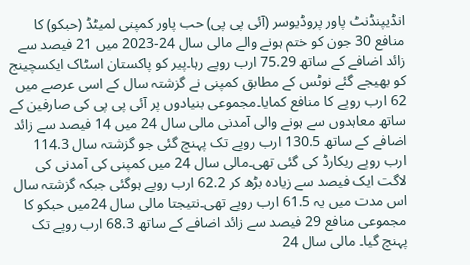انڈیپنڈنٹ پاور پروڈیوسر (آئی پی پی) حب پاور کمپنی لمیٹڈ (حبکو) کا منافع 30 جون کو ختم ہونے والے مالی سال 24-2023 میں 21 فیصد سے زائد اضافے کے ساتھ 75.29 ارب روپے رہا۔پیر کو پاکستان اسٹاک ایکسچینج کو بھیجے گئے نوٹس کے مطابق کمپنی نے گزشتہ سال کے اسی عرصے میں 62 ارب روپے کا منافع کمایا۔مجموعی بنیادوں پر آئی پی پی کی صارفین کے ساتھ معاہدوں سے ہونے والی آمدنی مالی سال 24 میں 14 فیصد سے زائد اضافے کے ساتھ 130.5 ارب روپے تک پہنچ گئی جو گزشتہ سال 114.3 ارب روپے ریکارڈ کی گئی تھی۔مالی سال 24 میں کمپنی کی آمدنی کی لاگت ایک فیصد سے زیادہ بڑھ کر 62.2 ارب روپے ہوگئی جبکہ گزشتہ سال اس مدت میں یہ 61.5 ارب روپے تھی۔نتیجتا مالی سال 24میں حبکو کا مجموعی منافع 29 فیصد سے زائد اضافے کے ساتھ 68.3 ارب روپے تک پہنچ گیا۔ مالی سال 24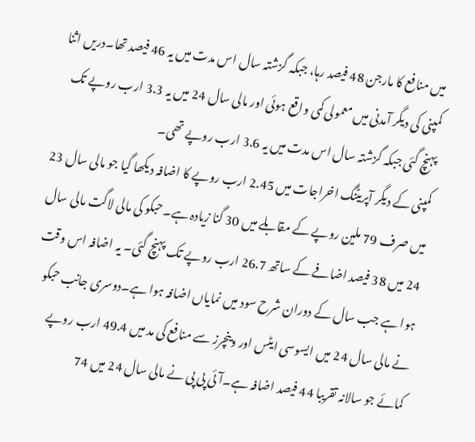میں منافع کا مارجن 48 فیصد رہا، جبکہ گزشتہ سال اس مدت میں یہ 46 فیصد تھا۔دریں اثنا کمپنی کی دیگر آمدنی میں معمولی کمی واقع ہوئی اور مالی سال 24 میں یہ 3.3 ارب روپے تک پہنچ گئی جبکہ گزشتہ سال اس مدت میں یہ 3.6 ارب روپے تھی۔
کمپنی کے دیگر آپریٹنگ اخراجات میں 2.45 ارب روپے کا اضافہ دیکھا گیا جو مالی سال 23 میں صرف 79 ملین روپے کے مقابلے میں 30 گنا زیادہ ہے۔حبکو کی مالی لاگت مالی سال 24 میں 38 فیصد اضافے کے ساتھ 26.7 ارب روپے تک پہنچ گئی۔ یہ اضافہ اس وقت ہوا ہے جب سال کے دوران شرح سود میں نمایاں اضافہ ہوا ہے۔دوسری جانب حبکو نے مالی سال 24 میں ایسوسی ایٹس اور وینچرز سے منافع کی مد میں 49.4 ارب روپے کمائے جو سالانہ تقریبا 44 فیصد اضافہ ہے۔آئی پی پی نے مالی سال 24 میں 74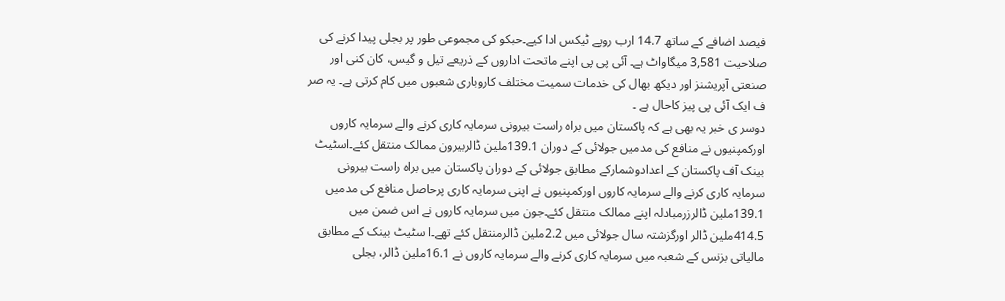فیصد اضافے کے ساتھ 14.7 ارب روپے ٹیکس ادا کیے۔حبکو کی مجموعی طور پر بجلی پیدا کرنے کی صلاحیت 3,581 میگاواٹ ہے۔ آئی پی پی اپنے ماتحت اداروں کے ذریعے تیل و گیس، کان کنی اور صنعتی آپریشنز اور دیکھ بھال کی خدمات سمیت مختلف کاروباری شعبوں میں کام کرتی ہے۔ یہ صر ف ایک آئی پی پیز کاحال ہے ۔
دوسر ی خبر یہ بھی ہے کہ پاکستان میں براہ راست بیرونی سرمایہ کاری کرنے والے سرمایہ کاروں اورکمپنیوں نے منافع کی مدمیں جولائی کے دوران 139.1ملین ڈالربیرون ممالک منتقل کئے۔اسٹیٹ بینک آف پاکستان کے اعدادوشمارکے مطابق جولائی کے دوران پاکستان میں براہ راست بیرونی سرمایہ کاری کرنے والے سرمایہ کاروں اورکمپنیوں نے اپنی سرمایہ کاری پرحاصل منافع کی مدمیں 139.1ملین ڈالرزرمبادلہ اپنے ممالک منتقل کئے۔جون میں سرمایہ کاروں نے اس ضمن میں 414.5ملین ڈالر اورگزشتہ سال جولائی میں 2.2ملین ڈالرمنتقل کئے تھے۔ا سٹیٹ بینک کے مطابق مالیاتی بزنس کے شعبہ میں سرمایہ کاری کرنے والے سرمایہ کاروں نے 16.1ملین ڈالر، بجلی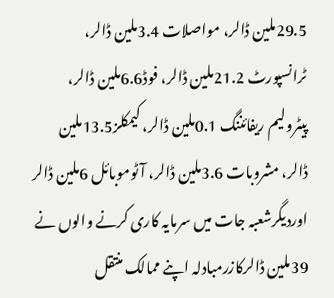29.5ملین ڈالر، مواصلات 3.4ملین ڈالر، ٹرانسپورٹ 21.2ملین ڈالر، فوڈ6.6ملین ڈالر، پیٹرولیم ریفائننگ 0.1ملین ڈالر، کیمکلز13.5ملین ڈالر، مشروبات 3.6ملین ڈالر، آٹوموبائل 6ملین ڈالر اوردیگرشعبہ جات میں سرمایہ کاری کرنے والوں نے 39ملین ڈالرکازرمبادلہ اپنے ممالک منتقل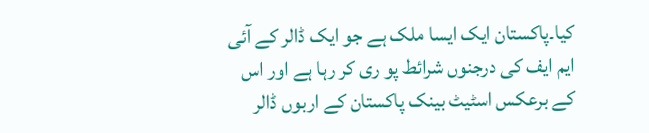کیا۔پاکستان ایک ایسا ملک ہے جو ایک ڈالر کے آئی ایم ایف کی درجنوں شرائط پو ری کر رہا ہے اور اس کے برعکس اسٹیٹ بینک پاکستان کے اربوں ڈالر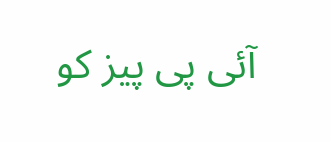آئی پی پیز کو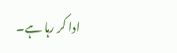ادا کر رہا ہے۔